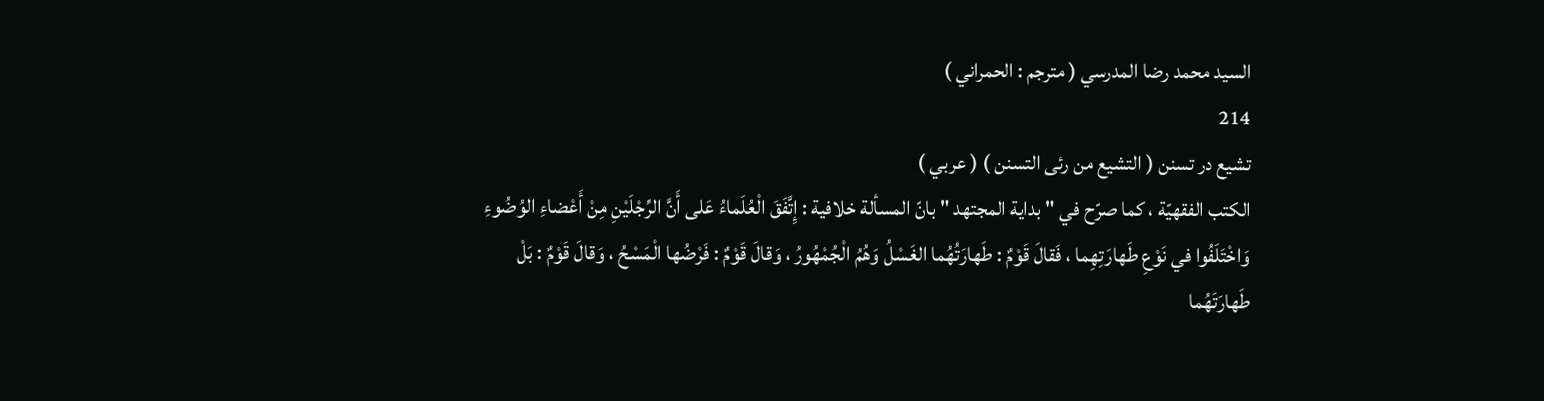السيد محمد رضا المدرسي ( مترجم : الحمراني )
214
تشيع در تسنن ( التشيع من رئى التسنن ) ( عربي )
الكتب الفقهيّة ، كما صرّح في " بداية المجتهد " بانّ المسألة خلافية : إِتَّفَقَ الْعُلَماءُ عَلى أَنَّ الرِّجْلَيْنِ مِنْ أَعْضاءِ الوُضُوءِ وَاخْتَلَفُوا في نَوْعِ طَهارَتِهِما ، فَقالَ قَوْمٌ : طَهارَتُهُما الغَسْلُ وَهُمُ الْجُمْهُورُ ، وَقالَ قَوْمٌ : فَرْضُها الْمَسْحُ ، وَقالَ قَوْمٌ : بَلْ طَهارَتَهُما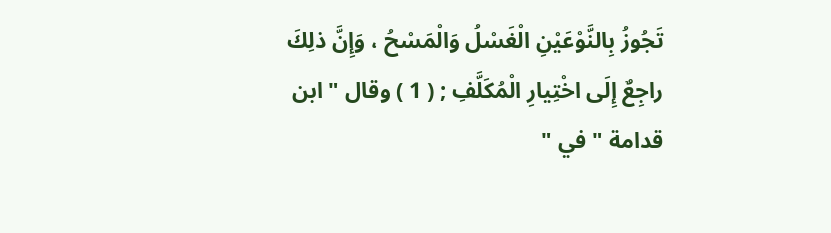تَجُوزُ بِالنَّوْعَيْنِ الْغَسْلُ وَالْمَسْحُ ، وَإِنَّ ذلِكَ راجِعٌ إِلَى اخْتِيارِ الْمُكَلَّفِ ; ( 1 ) وقال " ابن قدامة " في "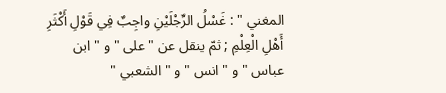المغني " : غَسْلُ الرِّجْلَيْنِ واجِبٌ فِي قَوْلِ أَكْثَرِ أَهْلِ الْعِلْمِ ; ثمّ ينقل عن " على " و " ابن عباس " و " انس " و " الشعبي "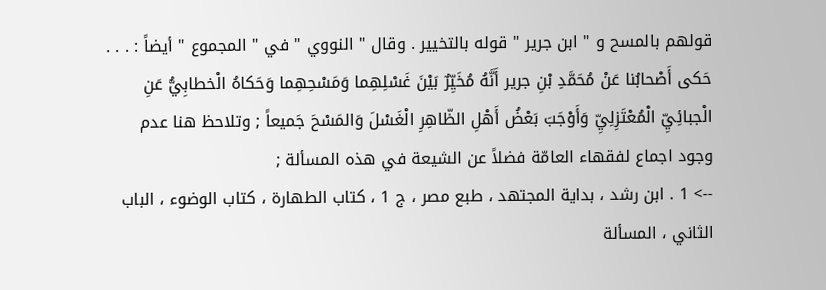قولهم بالمسح و " ابن جرير " قوله بالتخيير . وقال " النووي " في " المجموع " أيضاً : . . . حَكى أَصْحابُنا عَنْ مُحَمَّدِ بْنِ جرير أَنَّهُ مُخَيِّرٌ بَيْنَ غَسْلِهِما وَمَسْحِهِما وَحَكاهُ الْخطابِيُّ عَنِ الْجبائِيِّ الْمُعْتَزِلِيِّ وَأَوْجَبَ بَعْضُ أَهْلِ الظّاهِرِ الْغَسْلَ وَالمَسْحَ جَميعاً ; وتلاحظ هنا عدم وجود اجماع لفقهاء العامّة فضلاً عن الشيعة في هذه المسألة ;
--> 1 . ابن رشد ، بداية المجتهد ، طبع مصر ، ج 1 ، كتاب الطهارة ، كتاب الوضوء ، الباب الثاني ، المسألة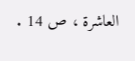العاشرة ، ص 14 .